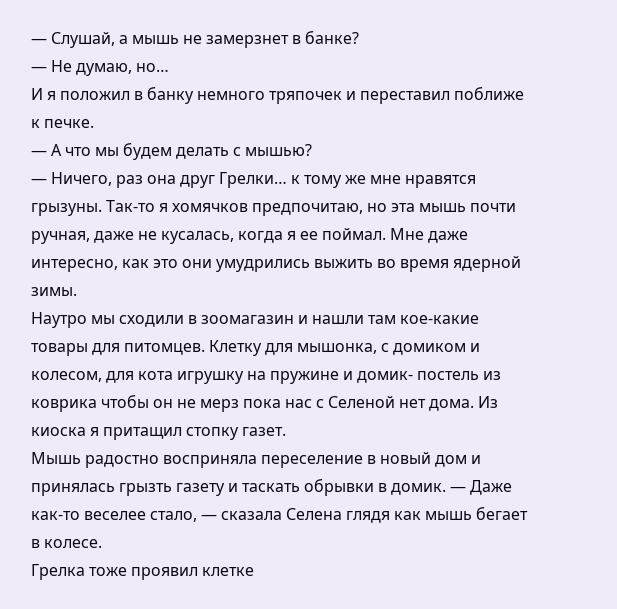— Слушай, а мышь не замерзнет в банке?
— Не думаю, но…
И я положил в банку немного тряпочек и переставил поближе к печке.
— А что мы будем делать с мышью?
— Ничего, раз она друг Грелки… к тому же мне нравятся грызуны. Так-то я хомячков предпочитаю, но эта мышь почти ручная, даже не кусалась, когда я ее поймал. Мне даже интересно, как это они умудрились выжить во время ядерной зимы.
Наутро мы сходили в зоомагазин и нашли там кое-какие товары для питомцев. Клетку для мышонка, с домиком и колесом, для кота игрушку на пружине и домик- постель из коврика чтобы он не мерз пока нас с Селеной нет дома. Из киоска я притащил стопку газет.
Мышь радостно восприняла переселение в новый дом и принялась грызть газету и таскать обрывки в домик. — Даже как-то веселее стало, — сказала Селена глядя как мышь бегает в колесе.
Грелка тоже проявил клетке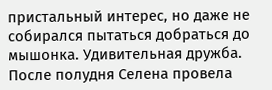пристальный интерес, но даже не собирался пытаться добраться до мышонка. Удивительная дружба.
После полудня Селена провела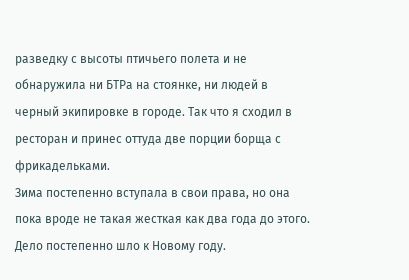разведку с высоты птичьего полета и не обнаружила ни БТРа на стоянке, ни людей в черный экипировке в городе. Так что я сходил в ресторан и принес оттуда две порции борща с фрикадельками.
Зима постепенно вступала в свои права, но она пока вроде не такая жесткая как два года до этого. Дело постепенно шло к Новому году.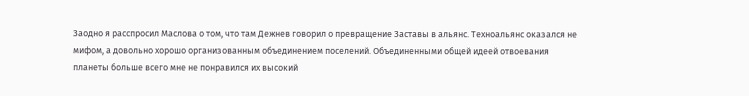Заодно я расспросил Маслова о том, что там Дежнев говорил о превращение Заставы в альянс. Техноальянс оказался не мифом, а довольно хорошо организованным объединением поселений. Объединенными общей идеей отвоевания планеты больше всего мне не понравился их высокий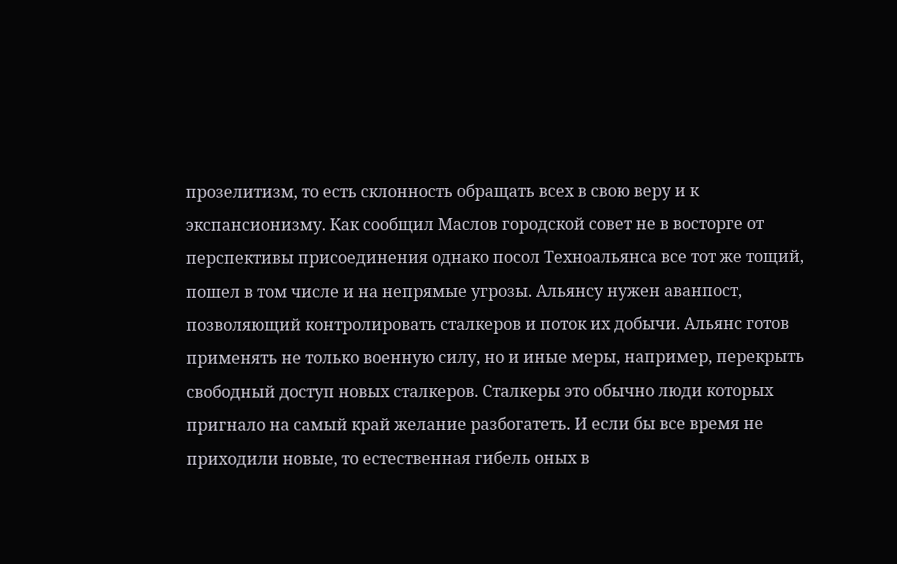прозелитизм, то есть склонность обращать всех в свою веру и к экспансионизму. Как сообщил Маслов городской совет не в восторге от перспективы присоединения однако посол Техноальянса все тот же тощий, пошел в том числе и на непрямые угрозы. Альянсу нужен аванпост, позволяющий контролировать сталкеров и поток их добычи. Альянс готов применять не только военную силу, но и иные меры, например, перекрыть свободный доступ новых сталкеров. Сталкеры это обычно люди которых пригнало на самый край желание разбогатеть. И если бы все время не приходили новые, то естественная гибель оных в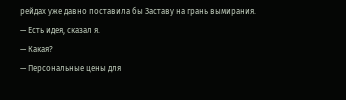рейдах уже давно поставила бы Заставу на грань вымирания.
— Есть идея, сказал я.
— Какая?
— Персональные цены для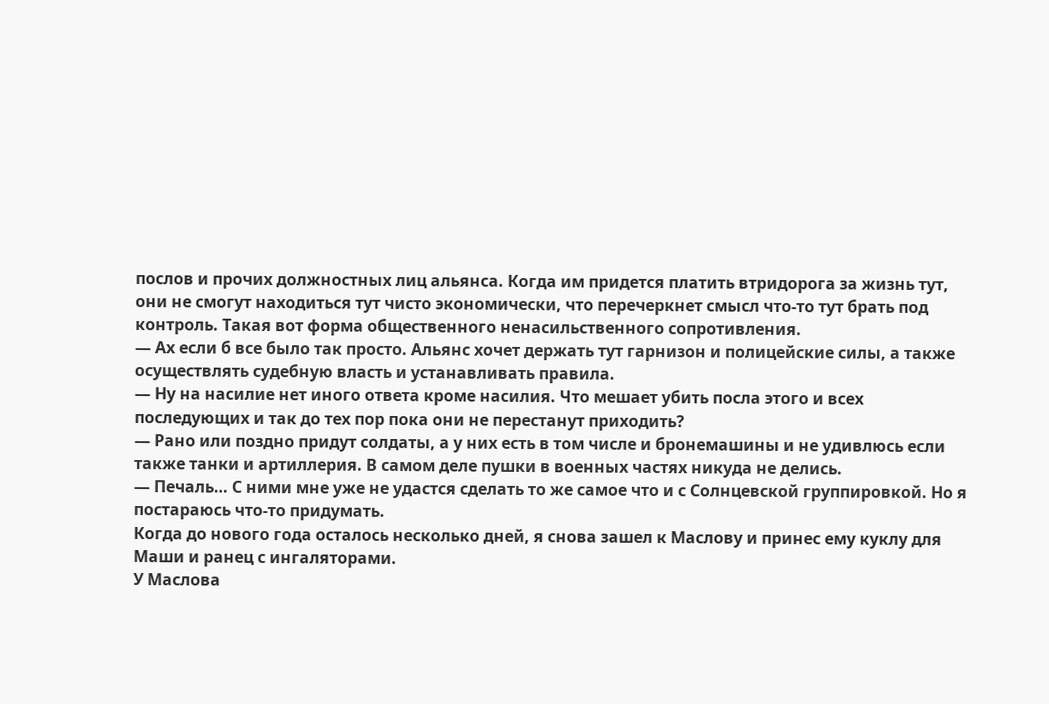послов и прочих должностных лиц альянса. Когда им придется платить втридорога за жизнь тут, они не смогут находиться тут чисто экономически, что перечеркнет смысл что-то тут брать под контроль. Такая вот форма общественного ненасильственного сопротивления.
— Ах если б все было так просто. Альянс хочет держать тут гарнизон и полицейские силы, а также осуществлять судебную власть и устанавливать правила.
— Ну на насилие нет иного ответа кроме насилия. Что мешает убить посла этого и всех последующих и так до тех пор пока они не перестанут приходить?
— Рано или поздно придут солдаты, а у них есть в том числе и бронемашины и не удивлюсь если также танки и артиллерия. В самом деле пушки в военных частях никуда не делись.
— Печаль… С ними мне уже не удастся сделать то же самое что и с Солнцевской группировкой. Но я постараюсь что-то придумать.
Когда до нового года осталось несколько дней, я снова зашел к Маслову и принес ему куклу для Маши и ранец с ингаляторами.
У Маслова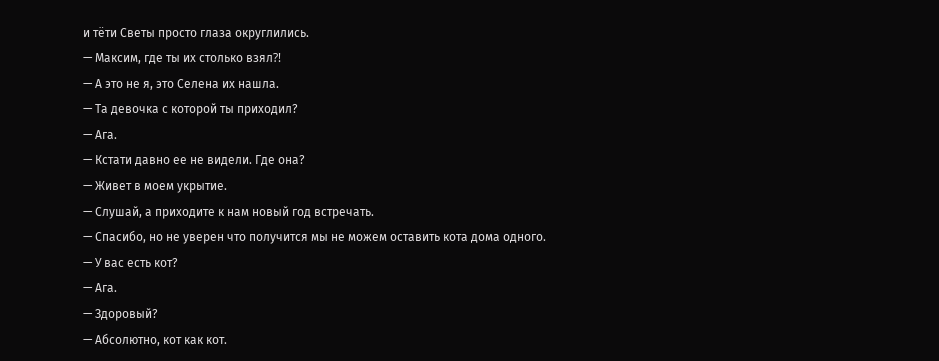и тёти Светы просто глаза округлились.
— Максим, где ты их столько взял⁈
— А это не я, это Селена их нашла.
— Та девочка с которой ты приходил?
— Ага.
— Кстати давно ее не видели. Где она?
— Живет в моем укрытие.
— Слушай, а приходите к нам новый год встречать.
— Спасибо, но не уверен что получится мы не можем оставить кота дома одного.
— У вас есть кот?
— Ага.
— Здоровый?
— Абсолютно, кот как кот.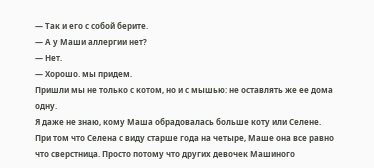— Так и его с собой берите.
— А у Маши аллергии нет?
— Нет.
— Хорошо. мы придем.
Пришли мы не только с котом, но и с мышью: не оставлять же ее дома одну.
Я даже не знаю, кому Маша обрадовалась больше коту или Селене. При том что Селена с виду старше года на четыре, Маше она все равно что сверстница. Просто потому что других девочек Машиного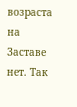возраста на Заставе нет. Так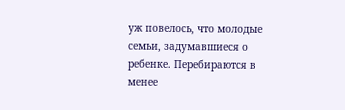уж повелось, что молодые семьи, задумавшиеся о ребенке. Перебираются в менее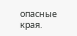опасные края.